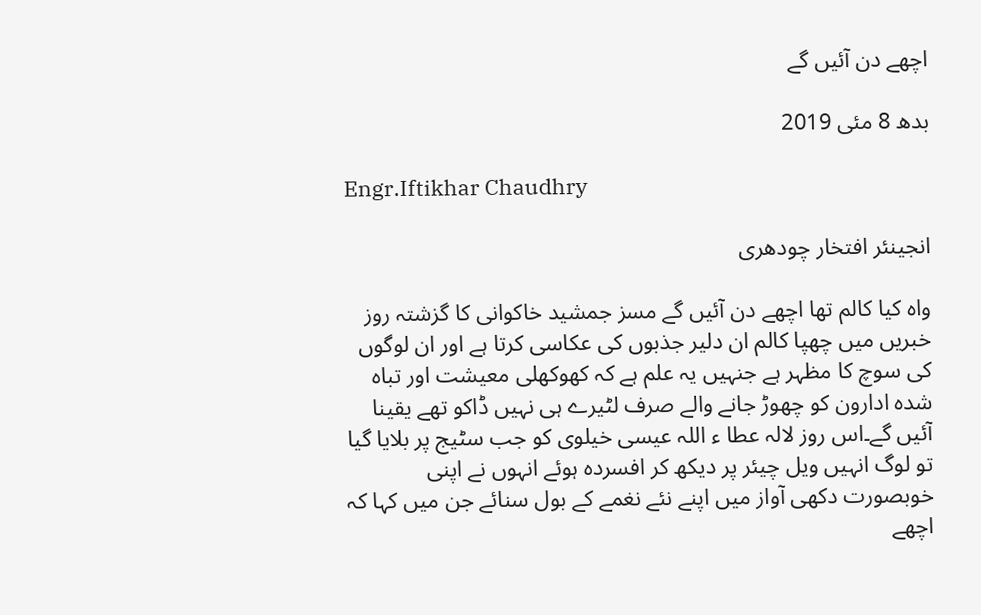اچھے دن آئیں گے

بدھ 8 مئی 2019

Engr.Iftikhar Chaudhry

انجینئر افتخار چودھری

واہ کیا کالم تھا اچھے دن آئیں گے مسز جمشید خاکوانی کا گزشتہ روز خبریں میں چھپا کالم ان دلیر جذبوں کی عکاسی کرتا ہے اور ان لوگوں کی سوچ کا مظہر ہے جنہیں یہ علم ہے کہ کھوکھلی معیشت اور تباہ شدہ ادارون کو چھوڑ جانے والے صرف لٹیرے ہی نہیں ڈاکو تھے یقینا آئیں گے۔اس روز لالہ عطا ء اللہ عیسی خیلوی کو جب سٹیج پر بلایا گیا تو لوگ انہیں ویل چیئر پر دیکھ کر افسردہ ہوئے انہوں نے اپنی خوبصورت دکھی آواز میں اپنے نئے نغمے کے بول سنائے جن میں کہا کہ اچھے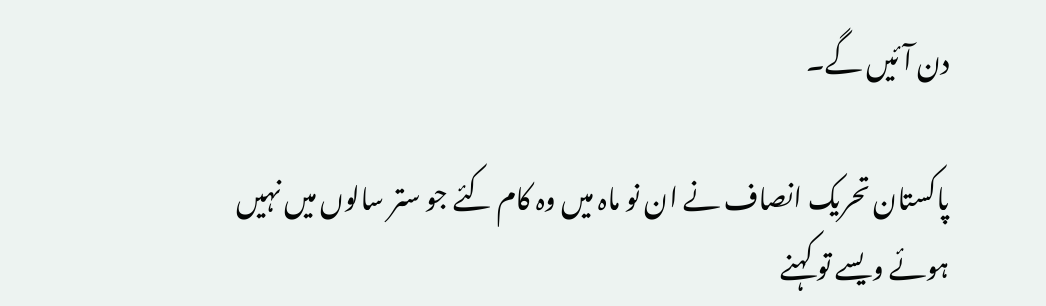دن آئیں گے۔

پاکستان تحریک انصاف نے ان نو ماہ میں وہ کام کئے جو ستر سالوں میں نہیں ہوئے ویسے تو کہنے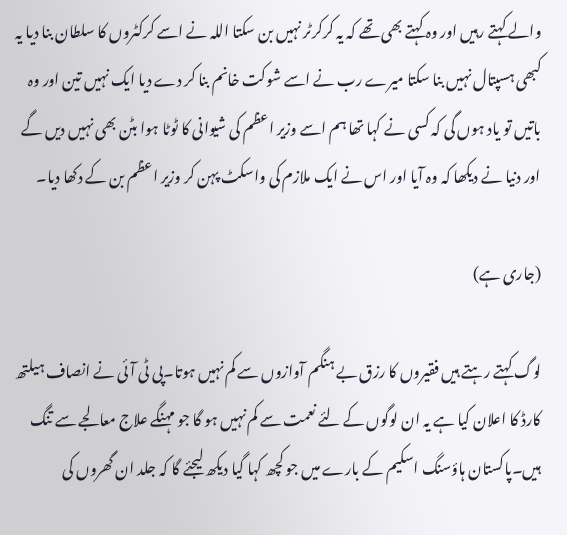والے کہتے رہیں اور وہ کہتے بھی تھے کہ یہ کرکرٹر نہیں بن سکتا اللہ نے اسے کرکٹروں کا سلطان بنا دیا یہ کبھی ہسپتال نہیں بنا سکتا میرے رب نے اسے شوکت خانم بنا کر دے دیا ایک نہیں تین اور وہ باتیں تو یاد ہوں گی کہ کسی نے کہا تھا ہم اسے وزیر اعظم کی شیوانی کا ٹوٹا ہوا بٹن بھی نہیں دیں گے اور دنیا نے دیکھا کہ وہ آیا اور اس نے ایک ملازم کی واسکٹ پہن کر وزیر اعظم بن کے دکھا دیا۔

(جاری ہے)

لوگ کہتے رہتے ہیں فقیروں کا رزق بے ہنگم آوازوں سے کم نہیں ہوتا۔پی ٹی آئی نے انصاف ہیلتھ کارڈ کا اعلان کیا ہے یہ ان لوگوں کے لئے نعمت سے کم نہیں ہو گا جو مہنگے علاج معالجے سے تنگ ہیں۔پاکستان ہاؤسنگ اسکیم کے بارے میں جو کچھ کہا گیا دیکھ لیجئے گا کہ جلد ان گھروں کی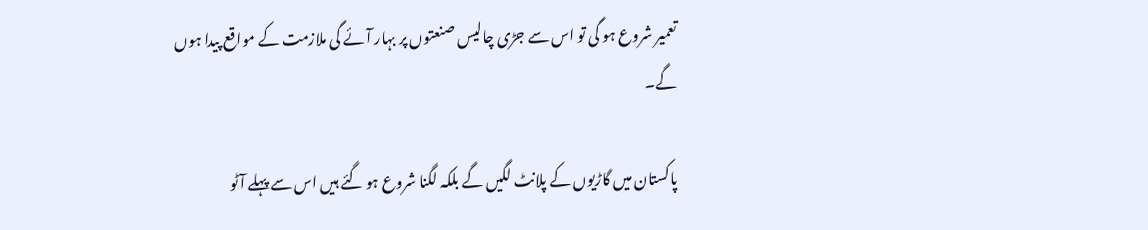تعمیر شروع ہو گی تو اس سے جڑی چالیس صنعتوں پر بہار آئے گی ملازمت کے مواقع پیدا ہوں گے۔

پاکستان میں گاڑیوں کے پلانٹ لگیں گے بلکہ لگنا شروع ہو گئے ہیں اس سے پہلے آٹو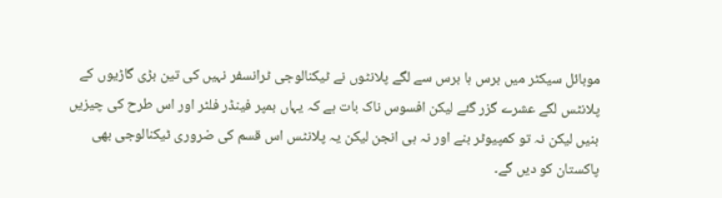موبائل سیکٹر میں برس ہا برس سے لگے پلانٹوں نے ٹیکنالوجی ٹرانسفر نہیں کی تین بڑی گاڑیوں کے پلانٹس لگے عشرے گزر گئے لیکن افسوس ناک بات ہے کہ یہاں بمپر فینڈر فلٹر اور اس طرح کی چیزیں بنیں لیکن نہ تو کمپیوٹر بنے اور نہ ہی انجن لیکن یہ پلانٹس اس قسم کی ضروری ٹیکنالوجی بھی پاکستان کو دیں گے۔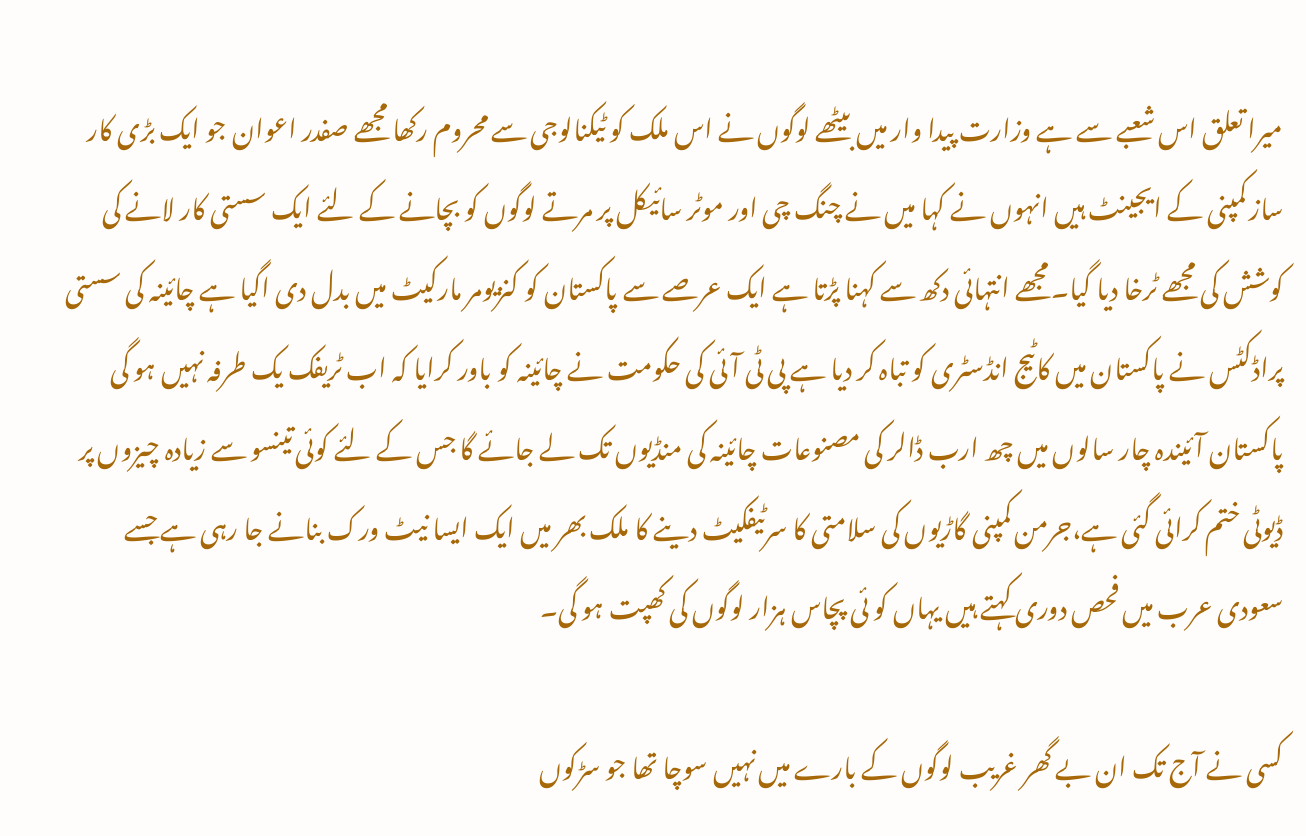میرا تعلق اس شعبے سے ہے وزارت پیدا وار میں بیٹھے لوگوں نے اس ملک کو ٹیکنالوجی سے محروم رکھا مجھے صفدر اعوان جو ایک بڑی کار ساز کمپنی کے ایجینٹ ہیں انہوں نے کہا میں نے چنگ چی اور موٹر سائیکل پر مرتے لوگوں کو بچانے کے لئے ایک سستی کار لانے کی کوشش کی مجھے ٹرخا دیا گیا۔مجھے انتہائی دکھ سے کہنا پڑتا ہے ایک عرصے سے پاکستان کو کنزیومر مارکیٹ میں بدل دی اگیا ہے چائینہ کی سستی پراڈکٹس نے پاکستان میں کاٹیج انڈسٹری کو تباہ کر دیا ہے پی ٹی آئی کی حکومت نے چائینہ کو باور کرایا کہ اب ٹریفک یک طرفہ نہیں ہو گی پاکستان آئیندہ چار سالوں میں چھ ارب ڈالر کی مصنوعات چائینہ کی منڈیوں تک لے جائے گا جس کے لئے کوئی تینسو سے زیادہ چیزوں پر ڈیوٹی ختم کرائی گئی ہے،جرمن کمپنی گاڑیوں کی سلامتی کا سرٹیفکیٹ دینے کا ملک بھر میں ایک ایسا نیٹ ورک بنانے جا رہی ہے جسے سعودی عرب میں فحص دوری کہتے ہیں یہاں کو ئی پچاس ہزار لوگوں کی کھپت ہو گی۔

کسی نے آج تک ان بے گھر غریب لوگوں کے بارے میں نہیں سوچا تھا جو سڑکوں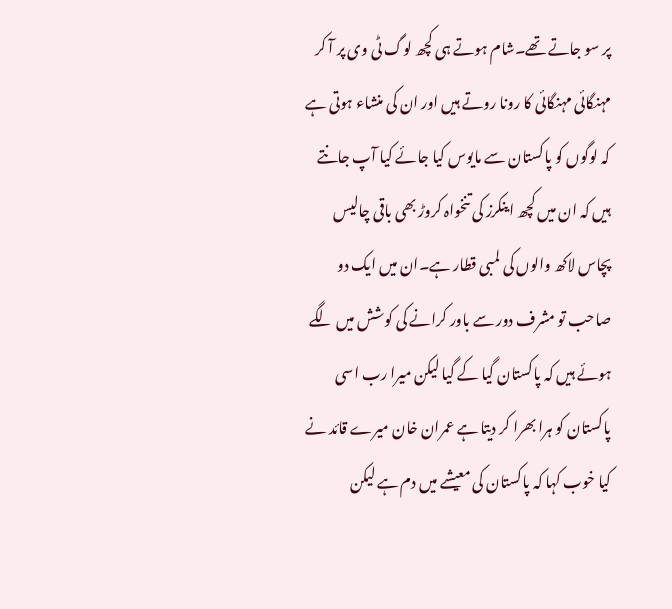پر سو جاتے تھے۔شام ہوتے ہی کچھ لوگ ٹی وی پر آ کر مہنگائی مہنگائی کا رونا روتے ہیں اور ان کی منشاء ہوتی ہے کہ لوگوں کو پاکستان سے مایوس کیا جائے کیا آپ جانتے ہیں کہ ان میں کچھ اینکرز کی تنخواہ کروڑ بھی باقی چالیس پچاس لاکھ والوں کی لمبی قطار ہے۔ان میں ایک دو صاحب تو مشرف دور سے باور کرانے کی کوشش میں لگے ہوئے ہیں کہ پاکستان گیا کے گیا لیکن میرا رب اسی پاکستان کو ہرا بھرا کر دیتا ہے عمران خان میرے قائد نے کیا خوب کہا کہ پاکستان کی معیشے میں دم ہے لیکن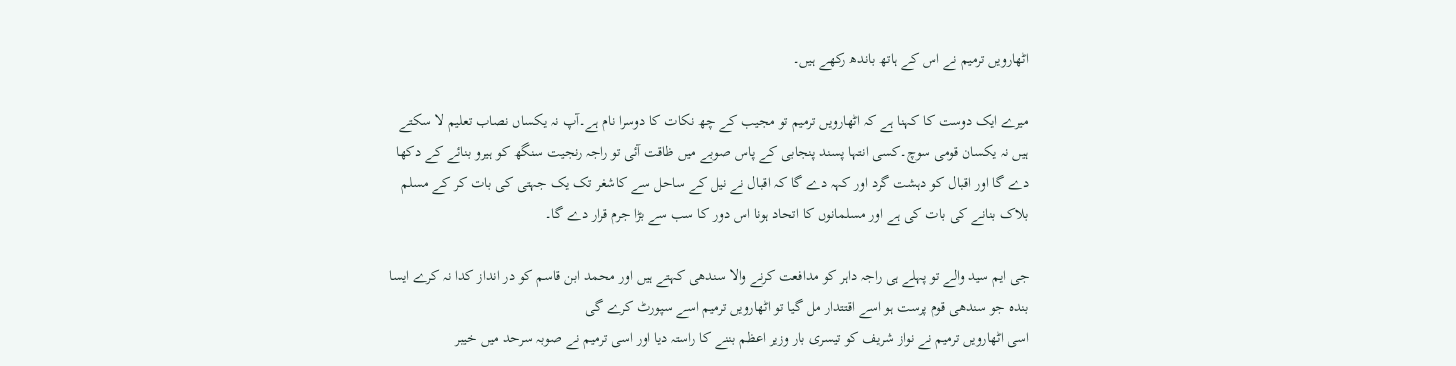اٹھارویں ترمیم نے اس کے ہاتھ باندھ رکھے ہیں۔

میرے ایک دوست کا کہنا ہے کہ اٹھارویں ترمیم تو مجیب کے چھ نکات کا دوسرا نام ہے۔آپ نہ یکساں نصاب تعلیم لا سکتے ہیں نہ یکسان قومی سوچ۔کسی انتہا پسند پنجابی کے پاس صوبے میں ظاقت آئی تو راجہ رنجیت سنگھ کو ہیرو بنائے کے دکھا دے گا اور اقبال کو دہشت گرد اور کہہ دے گا کہ اقبال نے نیل کے ساحل سے کاشغر تک یک جہتی کی بات کر کے مسلم بلاک بنانے کی بات کی ہے اور مسلمانوں کا اتحاد ہونا اس دور کا سب سے بڑا جرم قرار دے گا۔

جی ایم سید والے تو پہلے ہی راجہ داہر کو مدافعت کرنے والا سندھی کہتے ہیں اور محمد ابن قاسم کو در انداز کدا نہ کرے ایسا بندہ جو سندھی قوم پرست ہو اسے اقتتدار مل گیا تو اٹھارویں ترمیم اسے سپورٹ کرے گی
اسی اٹھارویں ترمیم نے نواز شریف کو تیسری بار وزیر اعظم بننے کا راستہ دیا اور اسی ترمیم نے صوبہ سرحد میں خیبر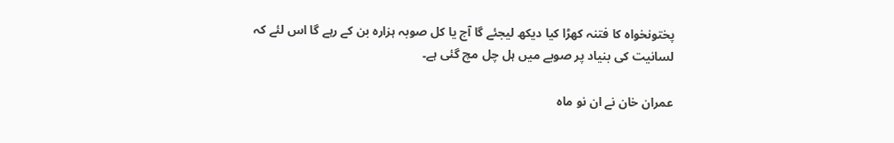پختونخواہ کا فتنہ کھڑا کیا دیکھ لیجئے گا آج یا کل صوبہ ہزارہ بن کے رہے گا اس لئے کہ لسانیت کی بنیاد پر صوبے میں ہل چل مچ گئی ہے۔

عمران خان نے ان نو ماہ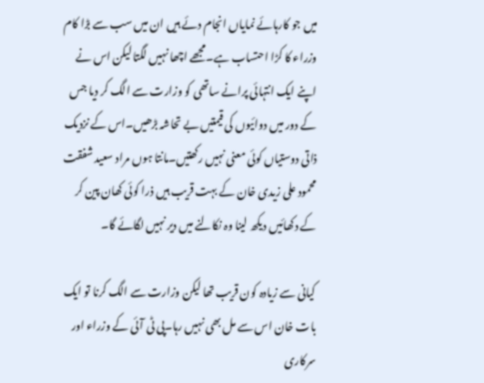میں جو کارہائے نمایاں انجام دئے ہیں ان میں سب سے بڑا کام وزراء کا کڑا احتساب ہے۔مجھے اچھا نہیں لگتا لیکن اس نے اپنے ایک انتہائی پرانے ساتھی کو وزارت سے الگ کر دیا جس کے دور میں دوائیوں کی قیمتیں بے تحاشہ بڑھیں۔اس کے نزدیک ذاتی دوستیاں کوئی معنی نہیں رکھتیں۔مانتا ہوں مراد سعید شفقت محمود علی زیدی خان کے بہت قریب ہیں ذرا کوئی کھان پین کر کے دکھائیں دیکھ لینا وہ نکالنے میں دیر نہیں لگائے گا۔

کیانی سے زیادہ کون قریب تھا لیکن وزارت سے الگ کرنا تو ایک بات خان اس سے مل بھی نہیں رہا۔پی ٹی آئی کے وزراء اور سرکاری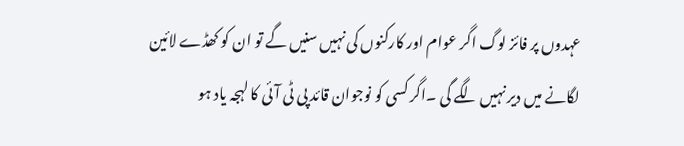عہدوں پر فائز لوگ اگر عوام اور کارکنوں کی نہیں سنیں گے تو ان کو کھڈے لائین لگانے میں دیر نہیں لگے گی ۔اگر کسی کو نوجوان قائد پی ٹی آئی کا لہجہ یاد ہو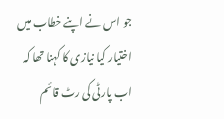جو اس نے اپنے خطاب میں اختیار کیا نیازی کا کہنا تھا کہ اب پارٹی کی رٹ قائم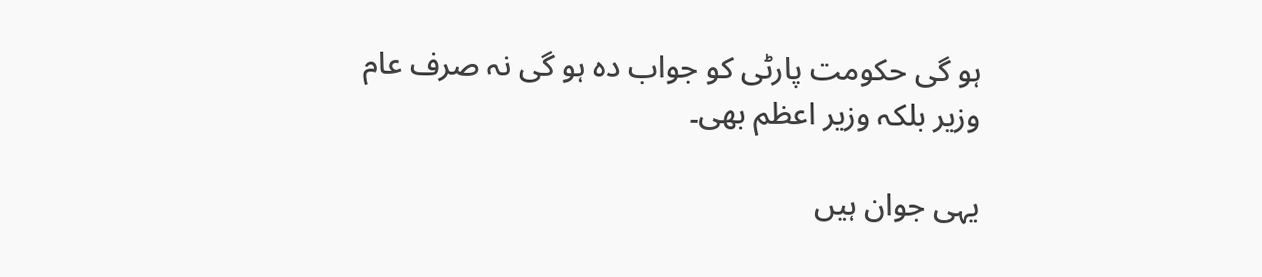ہو گی حکومت پارٹی کو جواب دہ ہو گی نہ صرف عام وزیر بلکہ وزیر اعظم بھی۔

یہی جوان ہیں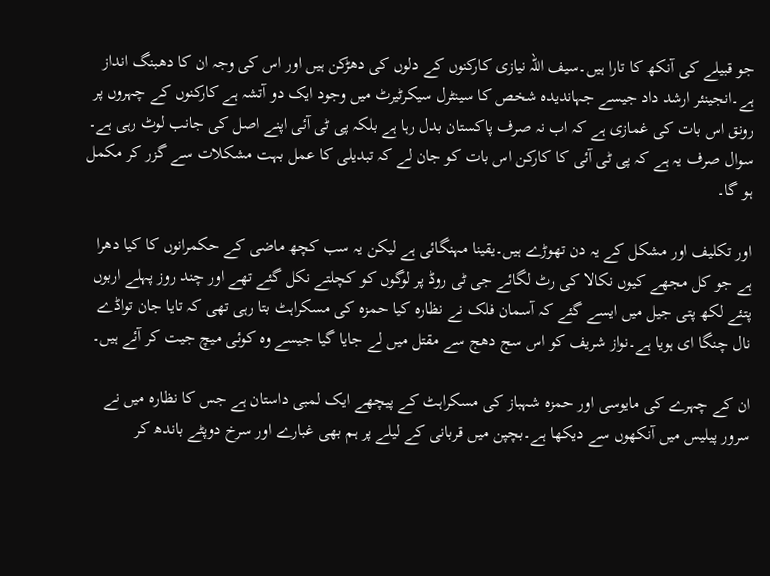جو قبیلے کی آنکھ کا تارا ہیں۔سیف اللہ نیازی کارکنوں کے دلوں کی دھڑکن ہیں اور اس کی وجہ ان کا دھبنگ انداز ہے۔انجینئر ارشد داد جیسے جہاندیدہ شخص کا سینٹرل سیکرٹیرٹ میں وجود ایک دو آتشہ ہے کارکنوں کے چہروں پر رونق اس بات کی غمازی ہے کہ اب نہ صرف پاکستان بدل رہا ہے بلکہ پی ٹی آئی اپنے اصل کی جانب لوٹ رہی ہے۔
سوال صرف یہ ہے کہ پی ٹی آئی کا کارکن اس بات کو جان لے کہ تبدیلی کا عمل بہت مشکلات سے گزر کر مکمل ہو گا۔

اور تکلیف اور مشکل کے یہ دن تھوڑے ہیں۔یقینا مہنگائی ہے لیکن یہ سب کچھ ماضی کے حکمرانوں کا کیا دھرا ہے جو کل مجھے کیوں نکالا کی رٹ لگائے جی ٹی روڈ پر لوگوں کو کچلتے نکل گئے تھے اور چند روز پہلے اربوں پتئے لکھ پتی جیل میں ایسے گئے کہ آسمان فلک نے نظارہ کیا حمزہ کی مسکراہٹ بتا رہی تھی کہ تایا جان تواڈے نال چنگا ای ہویا ہے۔نواز شریف کو اس سج دھج سے مقتل میں لے جایا گیا جیسے وہ کوئی میچ جیت کر آئے ہیں۔

ان کے چہرے کی مایوسی اور حمزہ شہباز کی مسکراہٹ کے پیچھے ایک لمبی داستان ہے جس کا نظارہ میں نے سرور پیلیس میں آنکھوں سے دیکھا ہے۔بچپن میں قربانی کے لیلے پر ہم بھی غبارے اور سرخ دوپٹے باندھ کر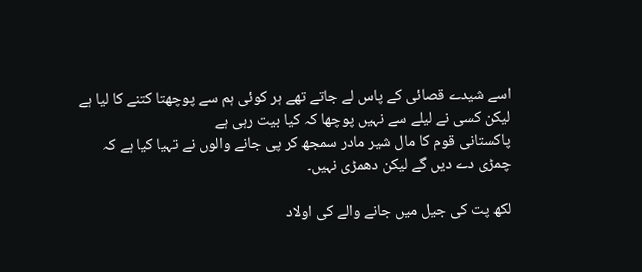اسے شیدے قصائی کے پاس لے جاتے تھے ہر کوئی ہم سے پوچھتا کتنے کا لیا ہے لیکن کسی نے لیلے سے نہیں پوچھا کہ کیا بیت رہی ہے
پاکستانی قوم کا مال شیر مادر سمجھ کر پی جانے والوں نے تہیا کیا ہے کہ چمڑی دے دیں گے لیکن دھمڑی نہیں۔

لکھ پت کی جیل میں جانے والے کی اولاد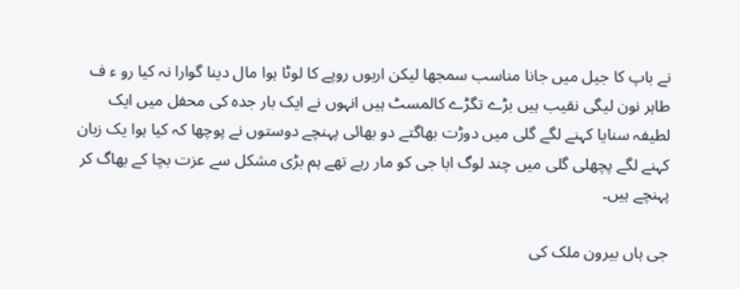نے باپ کا جیل میں جانا مناسب سمجھا لیکن اربوں روپے کا لوٹا ہوا مال دینا گوارا نہ کیا رو ء ف طاہر نون لیگی نقیب ہیں بڑے تگڑے کالمسٹ ہیں انہوں نے ایک بار جدہ کی محفل میں ایک لطیفہ سنایا کہنے لگے گلی میں دوڑت بھاگتے دو بھائی پہنچے دوستوں نے پوچھا کہ کیا ہوا یک زبان کہنے لگے پچھلی گلی میں چند لوگ ابا جی کو مار رہے تھے ہم بڑی مشکل سے عزت بچا کے بھاگ کر پہنچے ہیں۔

جی ہاں بیرون ملک کی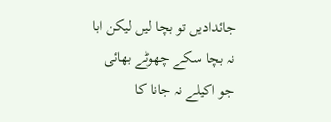جائدادیں تو بچا لیں لیکن ابا نہ بچا سکے چھوٹے بھائی جو اکیلے نہ جانا کا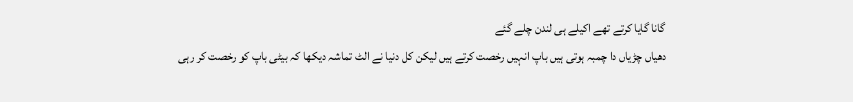گانا گایا کرتے تھے اکیلے ہی لندن چلے گئے
دھیاں چڑیاں دا چمبہ ہوتی ہیں باپ انہیں رخصت کرتے ہیں لیکن کل دنیا نے الٹ تماشہ دیکھا کہ بیٹی باپ کو رخصت کر رہی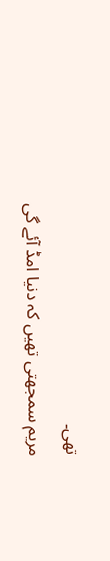تھی۔
مریم سمجھتی تھیں کہ دنیا امڈ آئے گی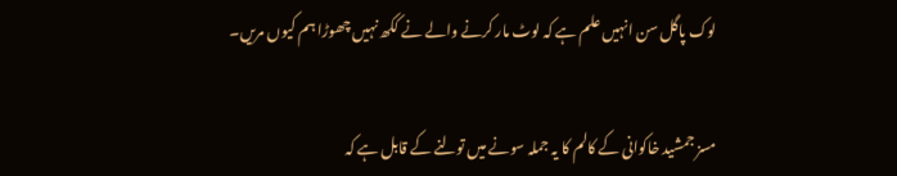لوک پاگل سن انہیں علم ہے کہ لوٹ مار کرنے والے نے ککھ نہیں چھوڑا ہم کیوں مریں۔


مسز جمشید خاکوانی کے کالم کا یہ جملہ سونے میں تولنے کے قابل ہے کہ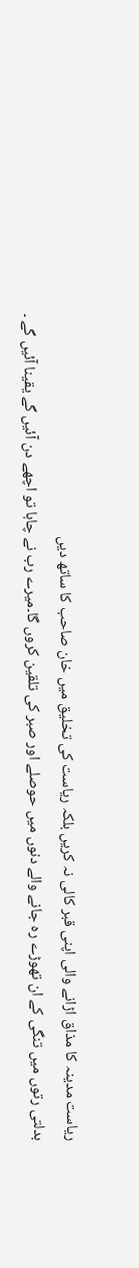ریاست مدینہ کا مذاق اڑانے والی اپنی قبر کالی نہ کریں بلکہ ریاست کی تخلیق میں خان صاحب کا ساتھ دیں
بدلتی رتوں میں تنگی کے ان تھوڑے رہ جانے والے دنوں میں حوصلے اور صبر کی تلقین کروں گا۔میرے رب نے چاہا تو اچھے دن آئیں گے یقینا آئیں گے ۔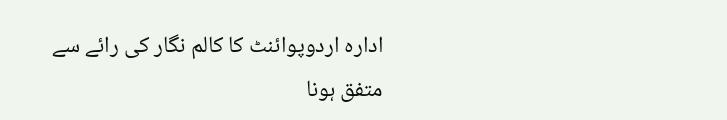ادارہ اردوپوائنٹ کا کالم نگار کی رائے سے متفق ہونا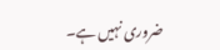ضروری نہیں ہے۔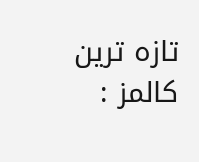تازہ ترین کالمز :